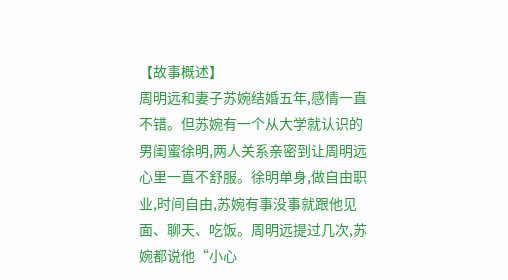【故事概述】
周明远和妻子苏婉结婚五年,感情一直不错。但苏婉有一个从大学就认识的男闺蜜徐明,两人关系亲密到让周明远心里一直不舒服。徐明单身,做自由职业,时间自由,苏婉有事没事就跟他见面、聊天、吃饭。周明远提过几次,苏婉都说他“小心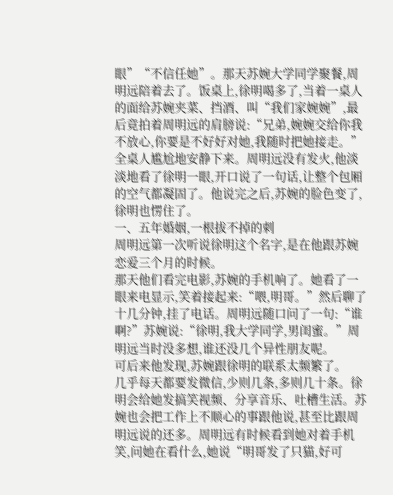眼”“不信任她”。那天苏婉大学同学聚餐,周明远陪着去了。饭桌上,徐明喝多了,当着一桌人的面给苏婉夹菜、挡酒、叫“我们家婉婉”,最后竟拍着周明远的肩膀说:“兄弟,婉婉交给你我不放心,你要是不好好对她,我随时把她接走。”全桌人尴尬地安静下来。周明远没有发火,他淡淡地看了徐明一眼,开口说了一句话,让整个包厢的空气都凝固了。他说完之后,苏婉的脸色变了,徐明也愣住了。
一、五年婚姻,一根拔不掉的刺
周明远第一次听说徐明这个名字,是在他跟苏婉恋爱三个月的时候。
那天他们看完电影,苏婉的手机响了。她看了一眼来电显示,笑着接起来:“喂,明哥。”然后聊了十几分钟,挂了电话。周明远随口问了一句:“谁啊?”苏婉说:“徐明,我大学同学,男闺蜜。”周明远当时没多想,谁还没几个异性朋友呢。
可后来他发现,苏婉跟徐明的联系太频繁了。
几乎每天都要发微信,少则几条,多则几十条。徐明会给她发搞笑视频、分享音乐、吐槽生活。苏婉也会把工作上不顺心的事跟他说,甚至比跟周明远说的还多。周明远有时候看到她对着手机笑,问她在看什么,她说“明哥发了只猫,好可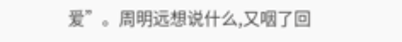爱”。周明远想说什么,又咽了回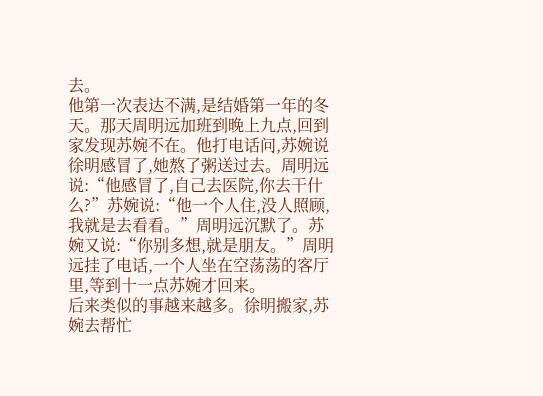去。
他第一次表达不满,是结婚第一年的冬天。那天周明远加班到晚上九点,回到家发现苏婉不在。他打电话问,苏婉说徐明感冒了,她熬了粥送过去。周明远说:“他感冒了,自己去医院,你去干什么?”苏婉说:“他一个人住,没人照顾,我就是去看看。”周明远沉默了。苏婉又说:“你别多想,就是朋友。”周明远挂了电话,一个人坐在空荡荡的客厅里,等到十一点苏婉才回来。
后来类似的事越来越多。徐明搬家,苏婉去帮忙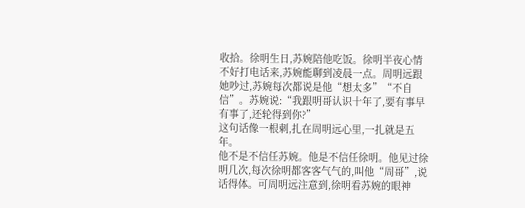收拾。徐明生日,苏婉陪他吃饭。徐明半夜心情不好打电话来,苏婉能聊到凌晨一点。周明远跟她吵过,苏婉每次都说是他“想太多”“不自信”。苏婉说:“我跟明哥认识十年了,要有事早有事了,还轮得到你?”
这句话像一根刺,扎在周明远心里,一扎就是五年。
他不是不信任苏婉。他是不信任徐明。他见过徐明几次,每次徐明都客客气气的,叫他“周哥”,说话得体。可周明远注意到,徐明看苏婉的眼神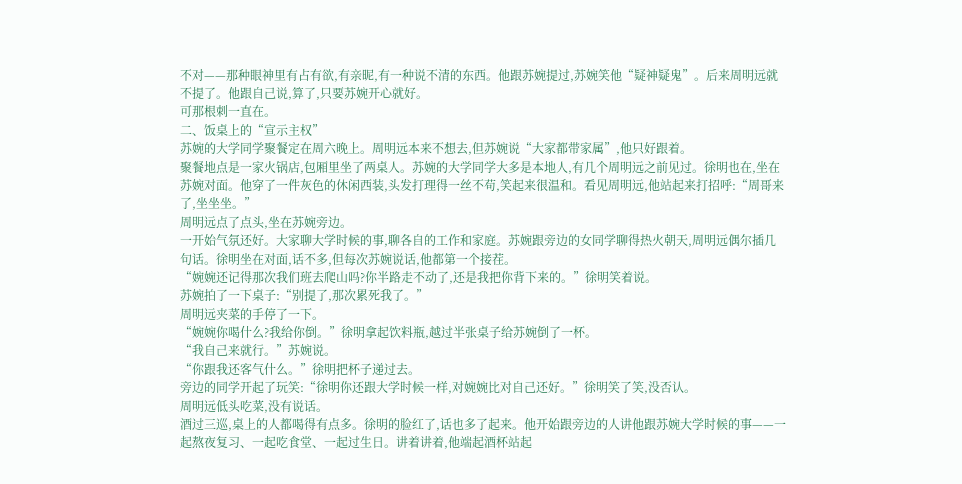不对——那种眼神里有占有欲,有亲昵,有一种说不清的东西。他跟苏婉提过,苏婉笑他“疑神疑鬼”。后来周明远就不提了。他跟自己说,算了,只要苏婉开心就好。
可那根刺一直在。
二、饭桌上的“宣示主权”
苏婉的大学同学聚餐定在周六晚上。周明远本来不想去,但苏婉说“大家都带家属”,他只好跟着。
聚餐地点是一家火锅店,包厢里坐了两桌人。苏婉的大学同学大多是本地人,有几个周明远之前见过。徐明也在,坐在苏婉对面。他穿了一件灰色的休闲西装,头发打理得一丝不苟,笑起来很温和。看见周明远,他站起来打招呼:“周哥来了,坐坐坐。”
周明远点了点头,坐在苏婉旁边。
一开始气氛还好。大家聊大学时候的事,聊各自的工作和家庭。苏婉跟旁边的女同学聊得热火朝天,周明远偶尔插几句话。徐明坐在对面,话不多,但每次苏婉说话,他都第一个接茬。
“婉婉还记得那次我们班去爬山吗?你半路走不动了,还是我把你背下来的。”徐明笑着说。
苏婉拍了一下桌子:“别提了,那次累死我了。”
周明远夹菜的手停了一下。
“婉婉你喝什么?我给你倒。”徐明拿起饮料瓶,越过半张桌子给苏婉倒了一杯。
“我自己来就行。”苏婉说。
“你跟我还客气什么。”徐明把杯子递过去。
旁边的同学开起了玩笑:“徐明你还跟大学时候一样,对婉婉比对自己还好。”徐明笑了笑,没否认。
周明远低头吃菜,没有说话。
酒过三巡,桌上的人都喝得有点多。徐明的脸红了,话也多了起来。他开始跟旁边的人讲他跟苏婉大学时候的事——一起熬夜复习、一起吃食堂、一起过生日。讲着讲着,他端起酒杯站起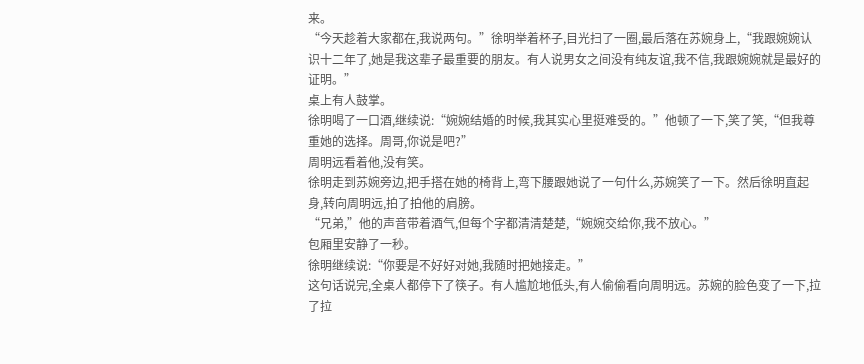来。
“今天趁着大家都在,我说两句。”徐明举着杯子,目光扫了一圈,最后落在苏婉身上,“我跟婉婉认识十二年了,她是我这辈子最重要的朋友。有人说男女之间没有纯友谊,我不信,我跟婉婉就是最好的证明。”
桌上有人鼓掌。
徐明喝了一口酒,继续说:“婉婉结婚的时候,我其实心里挺难受的。”他顿了一下,笑了笑,“但我尊重她的选择。周哥,你说是吧?”
周明远看着他,没有笑。
徐明走到苏婉旁边,把手搭在她的椅背上,弯下腰跟她说了一句什么,苏婉笑了一下。然后徐明直起身,转向周明远,拍了拍他的肩膀。
“兄弟,”他的声音带着酒气,但每个字都清清楚楚,“婉婉交给你,我不放心。”
包厢里安静了一秒。
徐明继续说:“你要是不好好对她,我随时把她接走。”
这句话说完,全桌人都停下了筷子。有人尴尬地低头,有人偷偷看向周明远。苏婉的脸色变了一下,拉了拉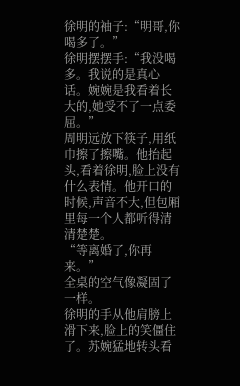徐明的袖子:“明哥,你喝多了。”
徐明摆摆手:“我没喝多。我说的是真心话。婉婉是我看着长大的,她受不了一点委屈。”
周明远放下筷子,用纸巾擦了擦嘴。他抬起头,看着徐明,脸上没有什么表情。他开口的时候,声音不大,但包厢里每一个人都听得清清楚楚。
“等离婚了,你再来。”
全桌的空气像凝固了一样。
徐明的手从他肩膀上滑下来,脸上的笑僵住了。苏婉猛地转头看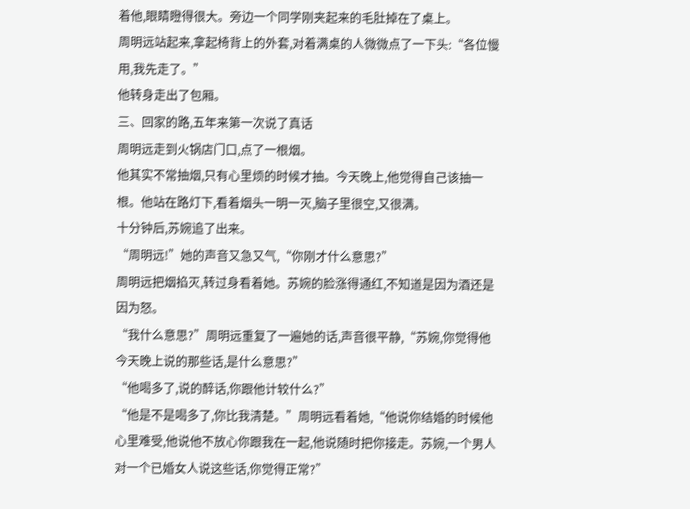着他,眼睛瞪得很大。旁边一个同学刚夹起来的毛肚掉在了桌上。
周明远站起来,拿起椅背上的外套,对着满桌的人微微点了一下头:“各位慢用,我先走了。”
他转身走出了包厢。
三、回家的路,五年来第一次说了真话
周明远走到火锅店门口,点了一根烟。
他其实不常抽烟,只有心里烦的时候才抽。今天晚上,他觉得自己该抽一根。他站在路灯下,看着烟头一明一灭,脑子里很空,又很满。
十分钟后,苏婉追了出来。
“周明远!”她的声音又急又气,“你刚才什么意思?”
周明远把烟掐灭,转过身看着她。苏婉的脸涨得通红,不知道是因为酒还是因为怒。
“我什么意思?”周明远重复了一遍她的话,声音很平静,“苏婉,你觉得他今天晚上说的那些话,是什么意思?”
“他喝多了,说的醉话,你跟他计较什么?”
“他是不是喝多了,你比我清楚。”周明远看着她,“他说你结婚的时候他心里难受,他说他不放心你跟我在一起,他说随时把你接走。苏婉,一个男人对一个已婚女人说这些话,你觉得正常?”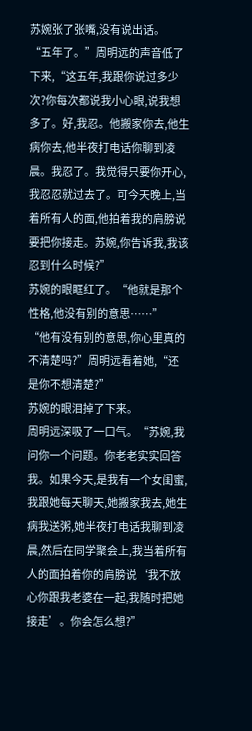苏婉张了张嘴,没有说出话。
“五年了。”周明远的声音低了下来,“这五年,我跟你说过多少次?你每次都说我小心眼,说我想多了。好,我忍。他搬家你去,他生病你去,他半夜打电话你聊到凌晨。我忍了。我觉得只要你开心,我忍忍就过去了。可今天晚上,当着所有人的面,他拍着我的肩膀说要把你接走。苏婉,你告诉我,我该忍到什么时候?”
苏婉的眼眶红了。“他就是那个性格,他没有别的意思……”
“他有没有别的意思,你心里真的不清楚吗?”周明远看着她,“还是你不想清楚?”
苏婉的眼泪掉了下来。
周明远深吸了一口气。“苏婉,我问你一个问题。你老老实实回答我。如果今天,是我有一个女闺蜜,我跟她每天聊天,她搬家我去,她生病我送粥,她半夜打电话我聊到凌晨,然后在同学聚会上,我当着所有人的面拍着你的肩膀说‘我不放心你跟我老婆在一起,我随时把她接走’。你会怎么想?”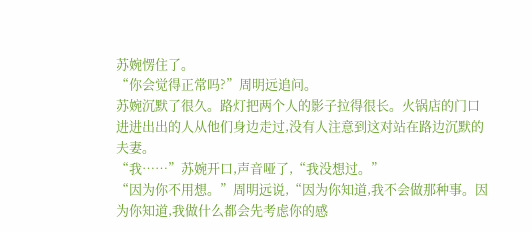苏婉愣住了。
“你会觉得正常吗?”周明远追问。
苏婉沉默了很久。路灯把两个人的影子拉得很长。火锅店的门口进进出出的人从他们身边走过,没有人注意到这对站在路边沉默的夫妻。
“我……”苏婉开口,声音哑了,“我没想过。”
“因为你不用想。”周明远说,“因为你知道,我不会做那种事。因为你知道,我做什么都会先考虑你的感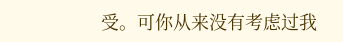受。可你从来没有考虑过我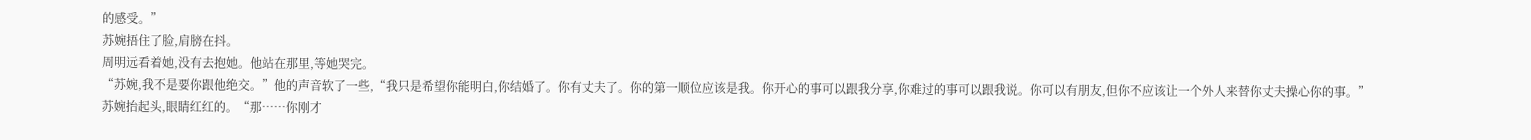的感受。”
苏婉捂住了脸,肩膀在抖。
周明远看着她,没有去抱她。他站在那里,等她哭完。
“苏婉,我不是要你跟他绝交。”他的声音软了一些,“我只是希望你能明白,你结婚了。你有丈夫了。你的第一顺位应该是我。你开心的事可以跟我分享,你难过的事可以跟我说。你可以有朋友,但你不应该让一个外人来替你丈夫操心你的事。”
苏婉抬起头,眼睛红红的。“那……你刚才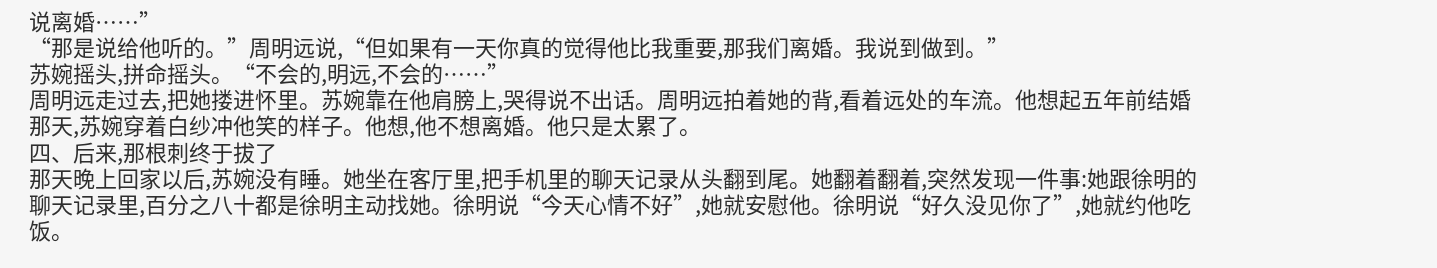说离婚……”
“那是说给他听的。”周明远说,“但如果有一天你真的觉得他比我重要,那我们离婚。我说到做到。”
苏婉摇头,拼命摇头。“不会的,明远,不会的……”
周明远走过去,把她搂进怀里。苏婉靠在他肩膀上,哭得说不出话。周明远拍着她的背,看着远处的车流。他想起五年前结婚那天,苏婉穿着白纱冲他笑的样子。他想,他不想离婚。他只是太累了。
四、后来,那根刺终于拔了
那天晚上回家以后,苏婉没有睡。她坐在客厅里,把手机里的聊天记录从头翻到尾。她翻着翻着,突然发现一件事:她跟徐明的聊天记录里,百分之八十都是徐明主动找她。徐明说“今天心情不好”,她就安慰他。徐明说“好久没见你了”,她就约他吃饭。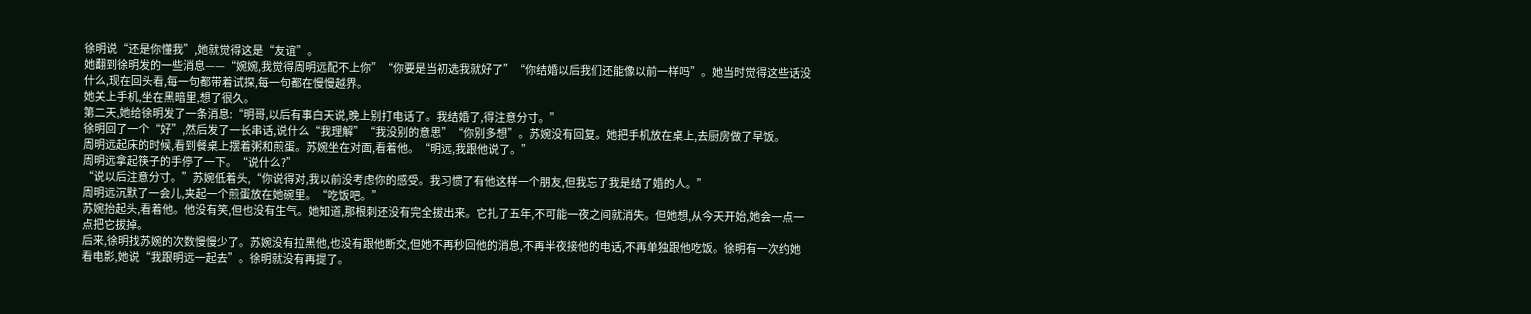徐明说“还是你懂我”,她就觉得这是“友谊”。
她翻到徐明发的一些消息——“婉婉,我觉得周明远配不上你”“你要是当初选我就好了”“你结婚以后我们还能像以前一样吗”。她当时觉得这些话没什么,现在回头看,每一句都带着试探,每一句都在慢慢越界。
她关上手机,坐在黑暗里,想了很久。
第二天,她给徐明发了一条消息:“明哥,以后有事白天说,晚上别打电话了。我结婚了,得注意分寸。”
徐明回了一个“好”,然后发了一长串话,说什么“我理解”“我没别的意思”“你别多想”。苏婉没有回复。她把手机放在桌上,去厨房做了早饭。
周明远起床的时候,看到餐桌上摆着粥和煎蛋。苏婉坐在对面,看着他。“明远,我跟他说了。”
周明远拿起筷子的手停了一下。“说什么?”
“说以后注意分寸。”苏婉低着头,“你说得对,我以前没考虑你的感受。我习惯了有他这样一个朋友,但我忘了我是结了婚的人。”
周明远沉默了一会儿,夹起一个煎蛋放在她碗里。“吃饭吧。”
苏婉抬起头,看着他。他没有笑,但也没有生气。她知道,那根刺还没有完全拔出来。它扎了五年,不可能一夜之间就消失。但她想,从今天开始,她会一点一点把它拔掉。
后来,徐明找苏婉的次数慢慢少了。苏婉没有拉黑他,也没有跟他断交,但她不再秒回他的消息,不再半夜接他的电话,不再单独跟他吃饭。徐明有一次约她看电影,她说“我跟明远一起去”。徐明就没有再提了。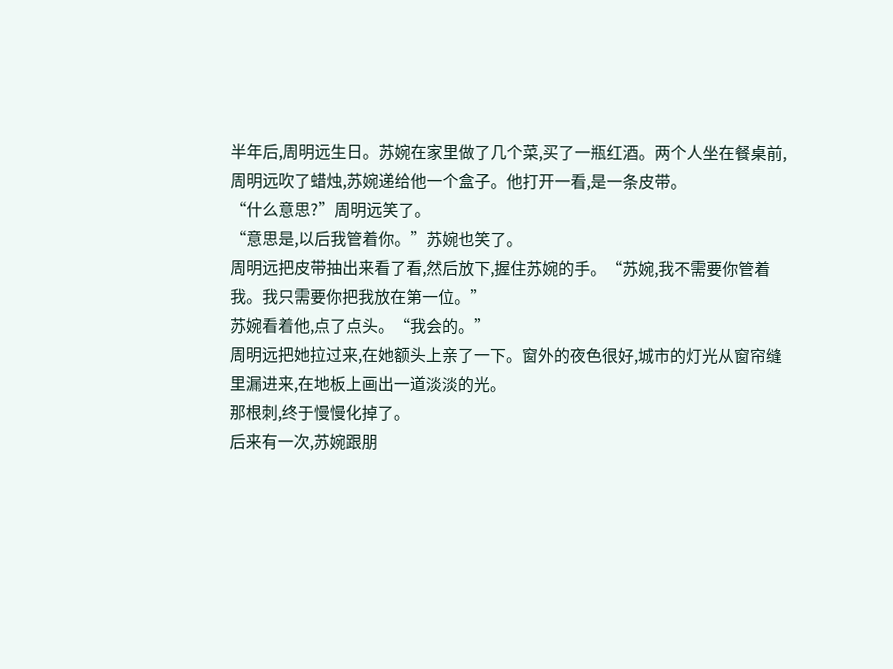半年后,周明远生日。苏婉在家里做了几个菜,买了一瓶红酒。两个人坐在餐桌前,周明远吹了蜡烛,苏婉递给他一个盒子。他打开一看,是一条皮带。
“什么意思?”周明远笑了。
“意思是,以后我管着你。”苏婉也笑了。
周明远把皮带抽出来看了看,然后放下,握住苏婉的手。“苏婉,我不需要你管着我。我只需要你把我放在第一位。”
苏婉看着他,点了点头。“我会的。”
周明远把她拉过来,在她额头上亲了一下。窗外的夜色很好,城市的灯光从窗帘缝里漏进来,在地板上画出一道淡淡的光。
那根刺,终于慢慢化掉了。
后来有一次,苏婉跟朋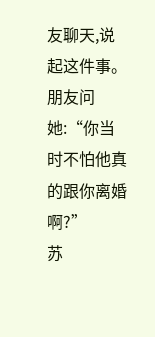友聊天,说起这件事。朋友问她:“你当时不怕他真的跟你离婚啊?”
苏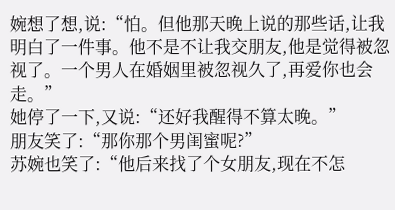婉想了想,说:“怕。但他那天晚上说的那些话,让我明白了一件事。他不是不让我交朋友,他是觉得被忽视了。一个男人在婚姻里被忽视久了,再爱你也会走。”
她停了一下,又说:“还好我醒得不算太晚。”
朋友笑了:“那你那个男闺蜜呢?”
苏婉也笑了:“他后来找了个女朋友,现在不怎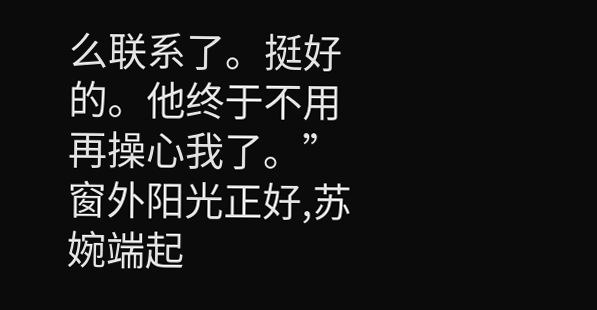么联系了。挺好的。他终于不用再操心我了。”
窗外阳光正好,苏婉端起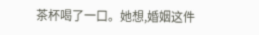茶杯喝了一口。她想,婚姻这件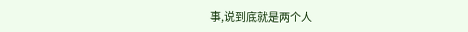事,说到底就是两个人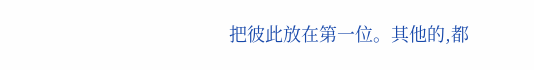把彼此放在第一位。其他的,都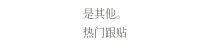是其他。
热门跟贴